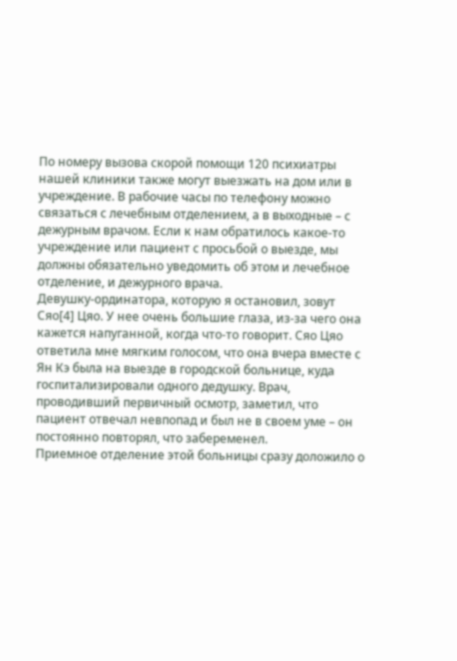По номеру вызова скорой помощи 120 психиатры нашей клиники также могут выезжать на дом или в учреждение. В рабочие часы по телефону можно связаться с лечебным отделением, а в выходные – с дежурным врачом. Если к нам обратилось какое-то учреждение или пациент с просьбой о выезде, мы должны обязательно уведомить об этом и лечебное отделение, и дежурного врача.
Девушку-ординатора, которую я остановил, зовут Сяо[4] Цяо. У нее очень большие глаза, из-за чего она кажется напуганной, когда что-то говорит. Сяо Цяо ответила мне мягким голосом, что она вчера вместе с Ян Кэ была на выезде в городской больнице, куда госпитализировали одного дедушку. Врач, проводивший первичный осмотр, заметил, что пациент отвечал невпопад и был не в своем уме – он постоянно повторял, что забеременел.
Приемное отделение этой больницы сразу доложило о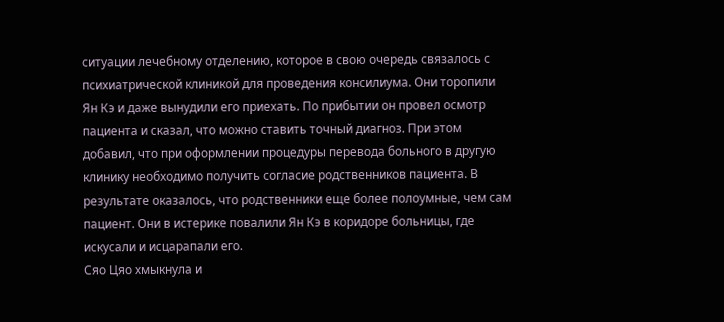ситуации лечебному отделению, которое в свою очередь связалось с психиатрической клиникой для проведения консилиума. Они торопили Ян Кэ и даже вынудили его приехать. По прибытии он провел осмотр пациента и сказал, что можно ставить точный диагноз. При этом добавил, что при оформлении процедуры перевода больного в другую клинику необходимо получить согласие родственников пациента. В результате оказалось, что родственники еще более полоумные, чем сам пациент. Они в истерике повалили Ян Кэ в коридоре больницы, где искусали и исцарапали его.
Сяо Цяо хмыкнула и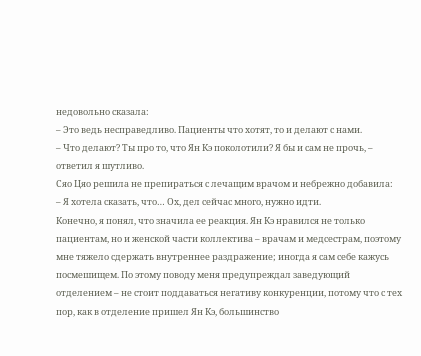недовольно сказала:
– Это ведь несправедливо. Пациенты что хотят, то и делают с нами.
– Что делают? Ты про то, что Ян Кэ поколотили? Я бы и сам не прочь, – ответил я шутливо.
Сяо Цяо решила не препираться с лечащим врачом и небрежно добавила:
– Я хотела сказать, что… Ох, дел сейчас много, нужно идти.
Конечно, я понял, что значила ее реакция. Ян Кэ нравился не только пациентам, но и женской части коллектива – врачам и медсестрам, поэтому мне тяжело сдержать внутреннее раздражение; иногда я сам себе кажусь посмешищем. По этому поводу меня предупреждал заведующий отделением – не стоит поддаваться негативу конкуренции, потому что с тех пор, как в отделение пришел Ян Кэ, большинство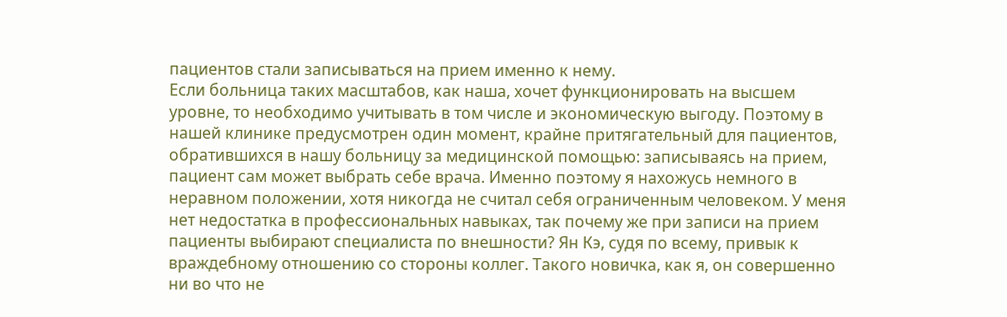пациентов стали записываться на прием именно к нему.
Если больница таких масштабов, как наша, хочет функционировать на высшем уровне, то необходимо учитывать в том числе и экономическую выгоду. Поэтому в нашей клинике предусмотрен один момент, крайне притягательный для пациентов, обратившихся в нашу больницу за медицинской помощью: записываясь на прием, пациент сам может выбрать себе врача. Именно поэтому я нахожусь немного в неравном положении, хотя никогда не считал себя ограниченным человеком. У меня нет недостатка в профессиональных навыках, так почему же при записи на прием пациенты выбирают специалиста по внешности? Ян Кэ, судя по всему, привык к враждебному отношению со стороны коллег. Такого новичка, как я, он совершенно ни во что не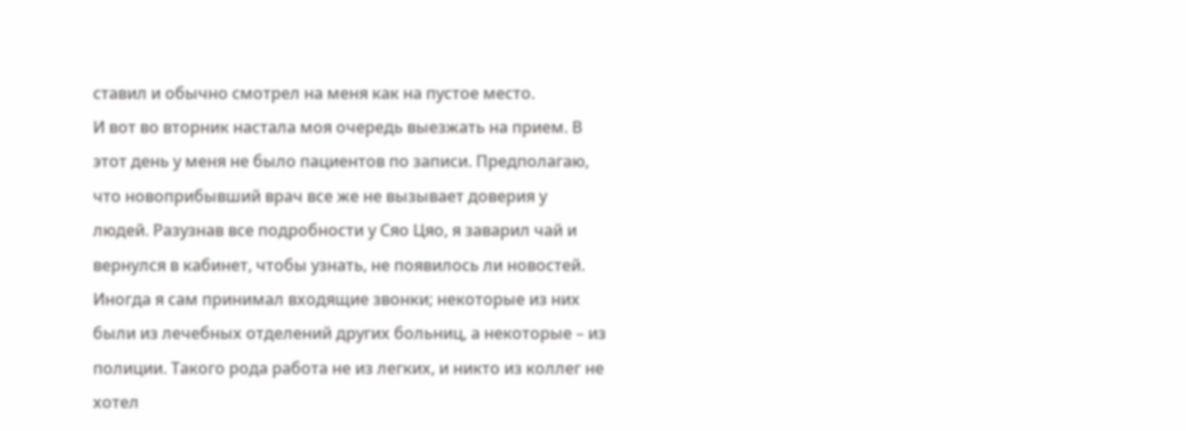ставил и обычно смотрел на меня как на пустое место.
И вот во вторник настала моя очередь выезжать на прием. В этот день у меня не было пациентов по записи. Предполагаю, что новоприбывший врач все же не вызывает доверия у людей. Разузнав все подробности у Сяо Цяо, я заварил чай и вернулся в кабинет, чтобы узнать, не появилось ли новостей.
Иногда я сам принимал входящие звонки; некоторые из них были из лечебных отделений других больниц, а некоторые – из полиции. Такого рода работа не из легких, и никто из коллег не хотел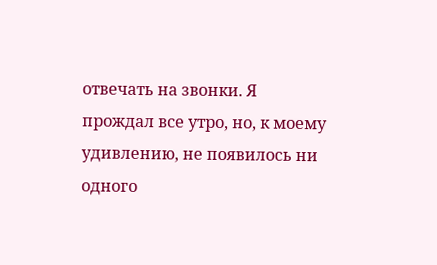отвечать на звонки. Я прождал все утро, но, к моему удивлению, не появилось ни одного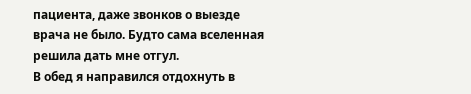пациента, даже звонков о выезде врача не было. Будто сама вселенная решила дать мне отгул.
В обед я направился отдохнуть в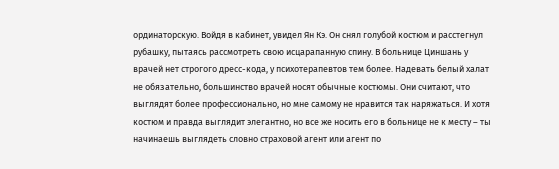ординаторскую. Войдя в кабинет, увидел Ян Кэ. Он снял голубой костюм и расстегнул рубашку, пытаясь рассмотреть свою исцарапанную спину. В больнице Циншань у врачей нет строгого дресс-кода, у психотерапевтов тем более. Надевать белый халат не обязательно, большинство врачей носят обычные костюмы. Они считают, что выглядят более профессионально, но мне самому не нравится так наряжаться. И хотя костюм и правда выглядит элегантно, но все же носить его в больнице не к месту – ты начинаешь выглядеть словно страховой агент или агент по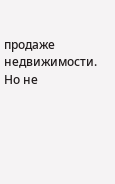продаже недвижимости. Но не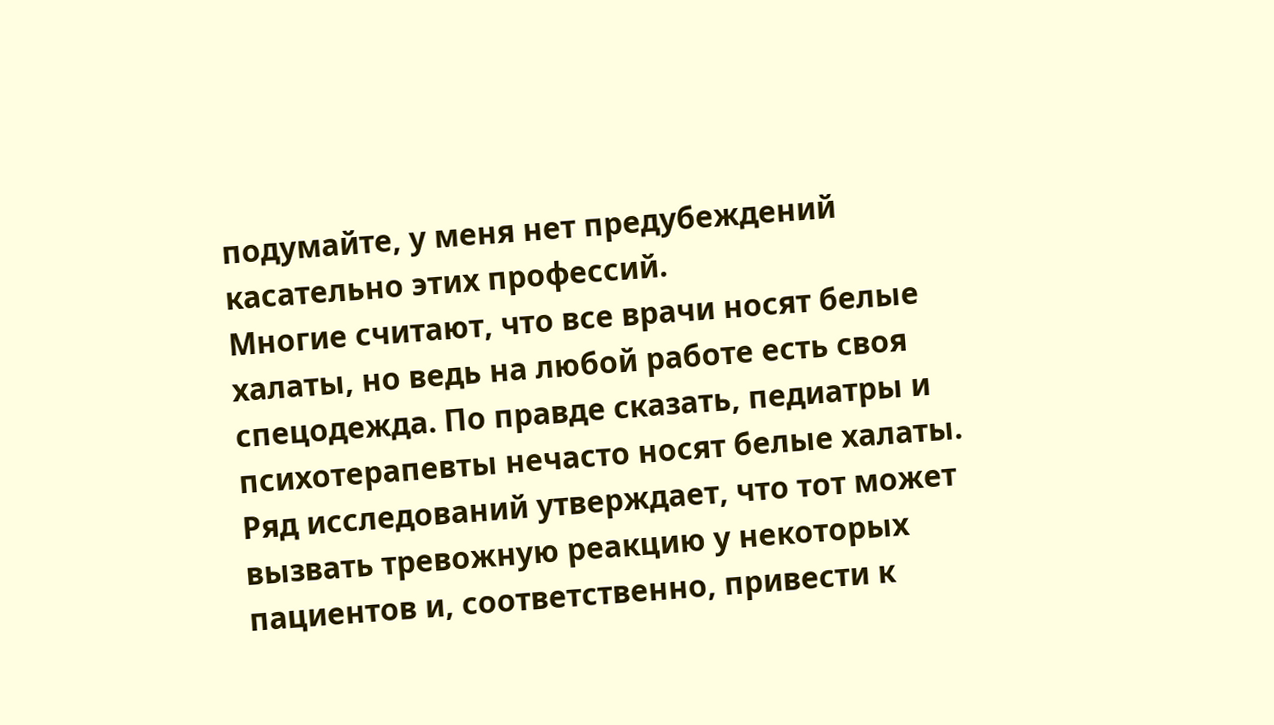подумайте, у меня нет предубеждений касательно этих профессий.
Многие считают, что все врачи носят белые халаты, но ведь на любой работе есть своя спецодежда. По правде сказать, педиатры и психотерапевты нечасто носят белые халаты. Ряд исследований утверждает, что тот может вызвать тревожную реакцию у некоторых пациентов и, соответственно, привести к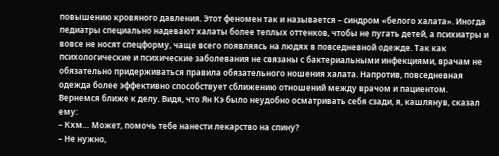повышению кровяного давления. Этот феномен так и называется – синдром «белого халата». Иногда педиатры специально надевают халаты более теплых оттенков, чтобы не пугать детей, а психиатры и вовсе не носят спецформу, чаще всего появляясь на людях в повседневной одежде. Так как психологические и психические заболевания не связаны с бактериальными инфекциями, врачам не обязательно придерживаться правила обязательного ношения халата. Напротив, повседневная одежда более эффективно способствует сближению отношений между врачом и пациентом.
Вернемся ближе к делу. Видя, что Ян Кэ было неудобно осматривать себя сзади, я, кашлянув, сказал ему:
– Кхм… Может, помочь тебе нанести лекарство на спину?
– Не нужно,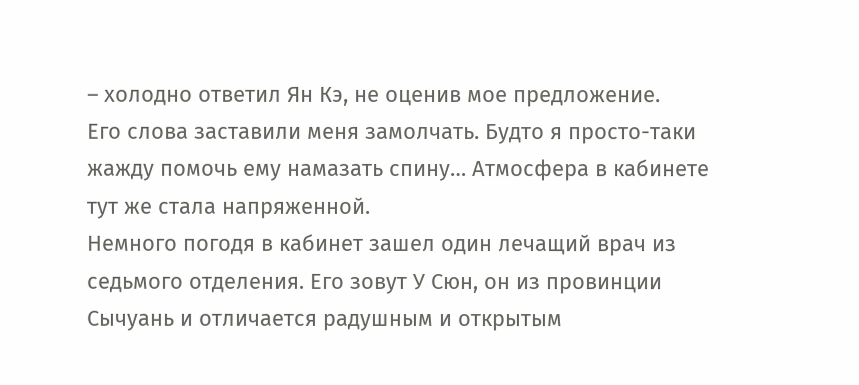– холодно ответил Ян Кэ, не оценив мое предложение.
Его слова заставили меня замолчать. Будто я просто-таки жажду помочь ему намазать спину… Атмосфера в кабинете тут же стала напряженной.
Немного погодя в кабинет зашел один лечащий врач из седьмого отделения. Его зовут У Сюн, он из провинции Сычуань и отличается радушным и открытым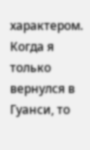характером. Когда я только вернулся в Гуанси, то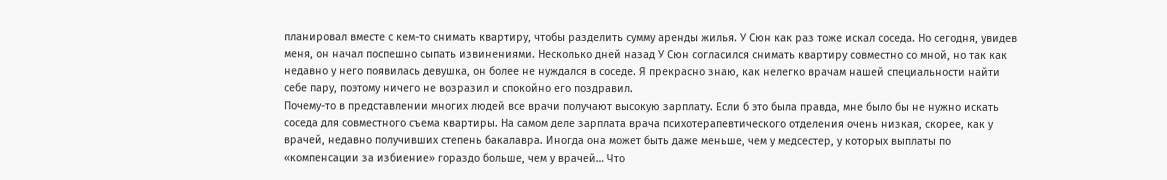планировал вместе с кем-то снимать квартиру, чтобы разделить сумму аренды жилья. У Сюн как раз тоже искал соседа. Но сегодня, увидев меня, он начал поспешно сыпать извинениями. Несколько дней назад У Сюн согласился снимать квартиру совместно со мной, но так как недавно у него появилась девушка, он более не нуждался в соседе. Я прекрасно знаю, как нелегко врачам нашей специальности найти себе пару, поэтому ничего не возразил и спокойно его поздравил.
Почему-то в представлении многих людей все врачи получают высокую зарплату. Если б это была правда, мне было бы не нужно искать соседа для совместного съема квартиры. На самом деле зарплата врача психотерапевтического отделения очень низкая, скорее, как у врачей, недавно получивших степень бакалавра. Иногда она может быть даже меньше, чем у медсестер, у которых выплаты по «компенсации за избиение» гораздо больше, чем у врачей… Что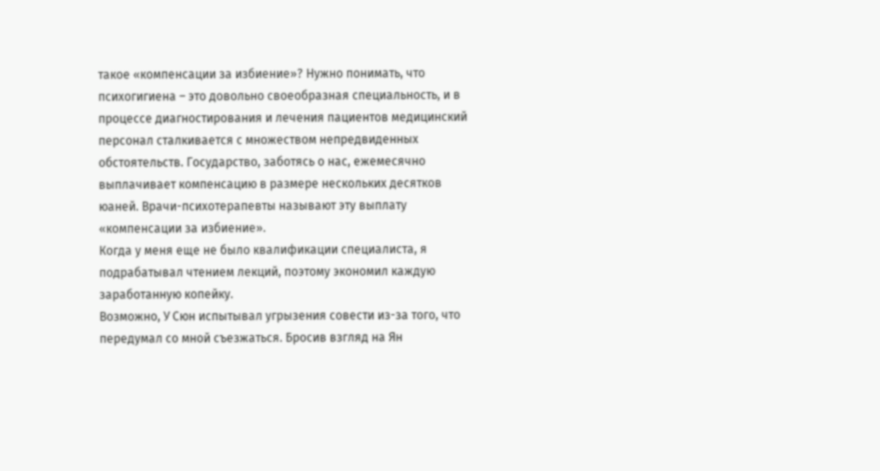такое «компенсации за избиение»? Нужно понимать, что психогигиена – это довольно своеобразная специальность, и в процессе диагностирования и лечения пациентов медицинский персонал сталкивается с множеством непредвиденных обстоятельств. Государство, заботясь о нас, ежемесячно выплачивает компенсацию в размере нескольких десятков юаней. Врачи-психотерапевты называют эту выплату «компенсации за избиение».
Когда у меня еще не было квалификации специалиста, я подрабатывал чтением лекций, поэтому экономил каждую заработанную копейку.
Возможно, У Сюн испытывал угрызения совести из-за того, что передумал со мной съезжаться. Бросив взгляд на Ян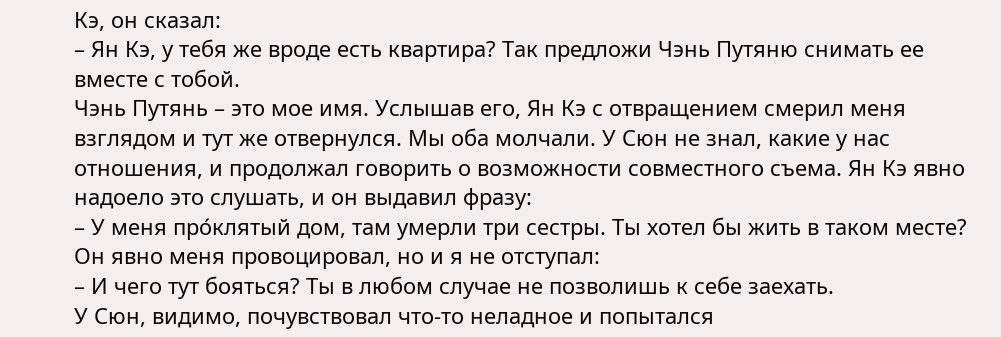Кэ, он сказал:
– Ян Кэ, у тебя же вроде есть квартира? Так предложи Чэнь Путяню снимать ее вместе с тобой.
Чэнь Путянь – это мое имя. Услышав его, Ян Кэ с отвращением смерил меня взглядом и тут же отвернулся. Мы оба молчали. У Сюн не знал, какие у нас отношения, и продолжал говорить о возможности совместного съема. Ян Кэ явно надоело это слушать, и он выдавил фразу:
– У меня про́клятый дом, там умерли три сестры. Ты хотел бы жить в таком месте?
Он явно меня провоцировал, но и я не отступал:
– И чего тут бояться? Ты в любом случае не позволишь к себе заехать.
У Сюн, видимо, почувствовал что-то неладное и попытался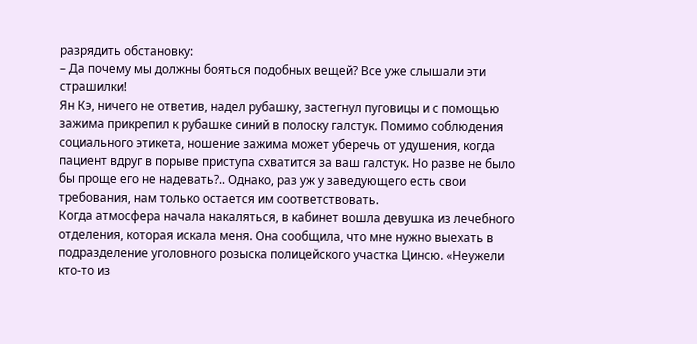разрядить обстановку:
– Да почему мы должны бояться подобных вещей? Все уже слышали эти страшилки!
Ян Кэ, ничего не ответив, надел рубашку, застегнул пуговицы и с помощью зажима прикрепил к рубашке синий в полоску галстук. Помимо соблюдения социального этикета, ношение зажима может уберечь от удушения, когда пациент вдруг в порыве приступа схватится за ваш галстук. Но разве не было бы проще его не надевать?.. Однако, раз уж у заведующего есть свои требования, нам только остается им соответствовать.
Когда атмосфера начала накаляться, в кабинет вошла девушка из лечебного отделения, которая искала меня. Она сообщила, что мне нужно выехать в подразделение уголовного розыска полицейского участка Цинсю. «Неужели кто-то из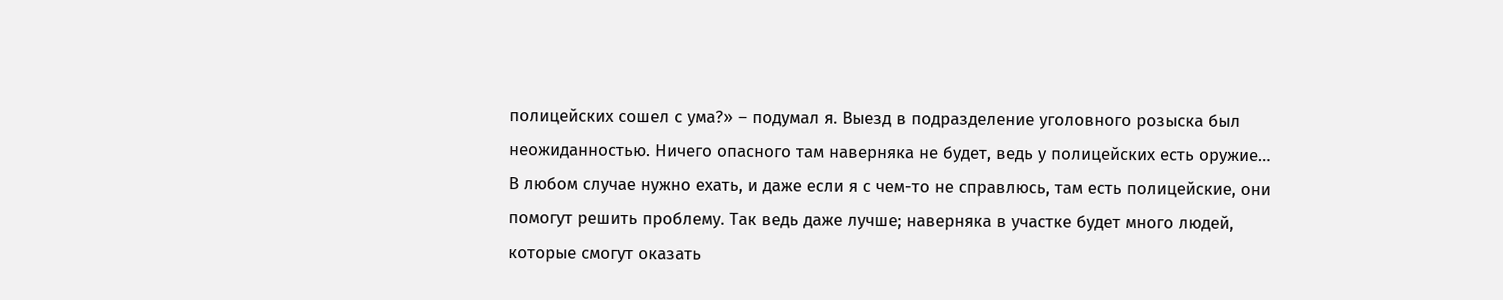полицейских сошел с ума?» – подумал я. Выезд в подразделение уголовного розыска был неожиданностью. Ничего опасного там наверняка не будет, ведь у полицейских есть оружие…
В любом случае нужно ехать, и даже если я с чем-то не справлюсь, там есть полицейские, они помогут решить проблему. Так ведь даже лучше; наверняка в участке будет много людей, которые смогут оказать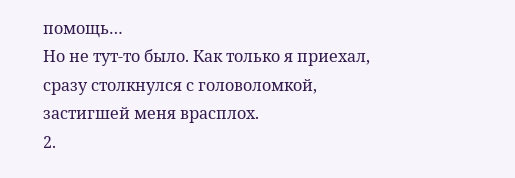помощь…
Но не тут-то было. Как только я приехал, сразу столкнулся с головоломкой, застигшей меня врасплох.
2.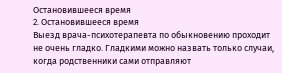Остановившееся время
2. Остановившееся время
Выезд врача-психотерапевта по обыкновению проходит не очень гладко. Гладкими можно назвать только случаи, когда родственники сами отправляют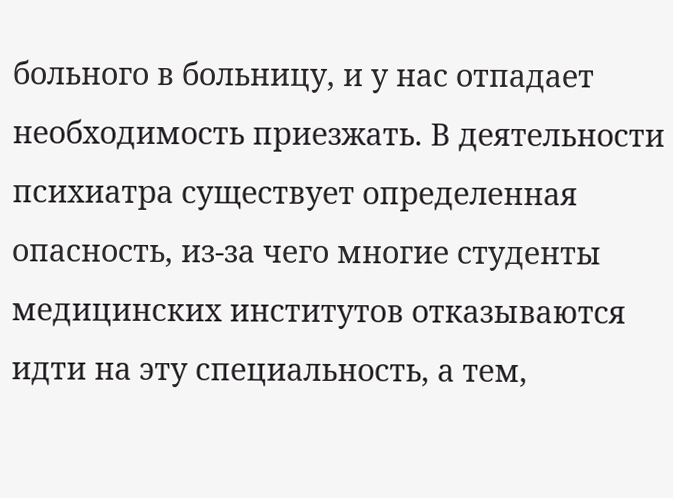больного в больницу, и у нас отпадает необходимость приезжать. В деятельности психиатра существует определенная опасность, из-за чего многие студенты медицинских институтов отказываются идти на эту специальность, а тем,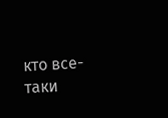кто все-таки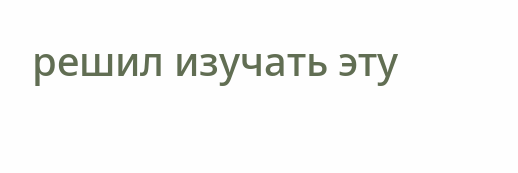решил изучать эту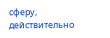сферу, действительно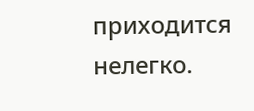приходится нелегко.